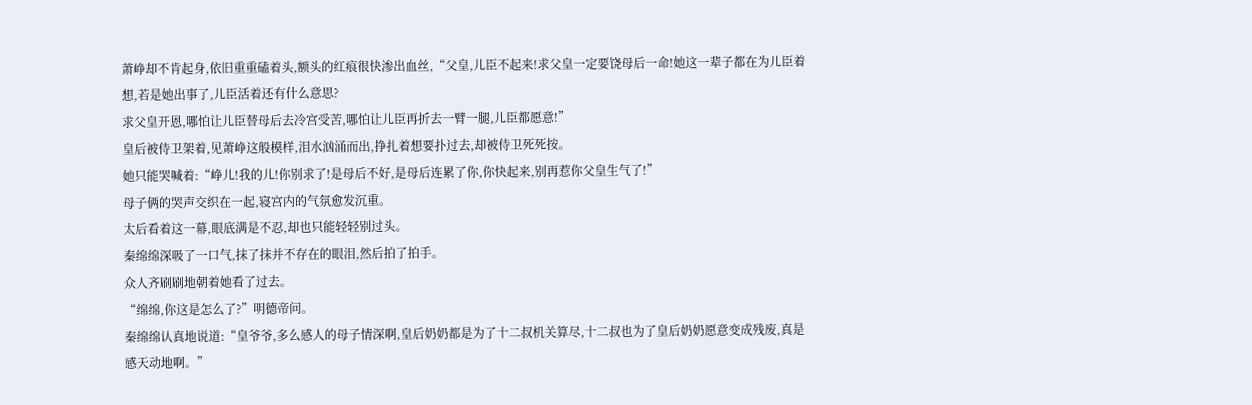萧峥却不肯起身,依旧重重磕着头,额头的红痕很快渗出血丝,“父皇,儿臣不起来!求父皇一定要饶母后一命!她这一辈子都在为儿臣着想,若是她出事了,儿臣活着还有什么意思?
求父皇开恩,哪怕让儿臣替母后去冷宫受苦,哪怕让儿臣再折去一臂一腿,儿臣都愿意!”
皇后被侍卫架着,见萧峥这般模样,泪水汹涌而出,挣扎着想要扑过去,却被侍卫死死按。
她只能哭喊着:“峥儿!我的儿!你别求了!是母后不好,是母后连累了你,你快起来,别再惹你父皇生气了!”
母子俩的哭声交织在一起,寝宫内的气氛愈发沉重。
太后看着这一幕,眼底满是不忍,却也只能轻轻别过头。
秦绵绵深吸了一口气,抹了抹并不存在的眼泪,然后拍了拍手。
众人齐刷刷地朝着她看了过去。
“绵绵,你这是怎么了?”明德帝问。
秦绵绵认真地说道:“皇爷爷,多么感人的母子情深啊,皇后奶奶都是为了十二叔机关算尽,十二叔也为了皇后奶奶愿意变成残废,真是感天动地啊。”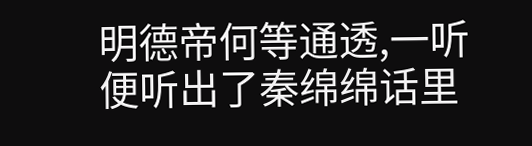明德帝何等通透,一听便听出了秦绵绵话里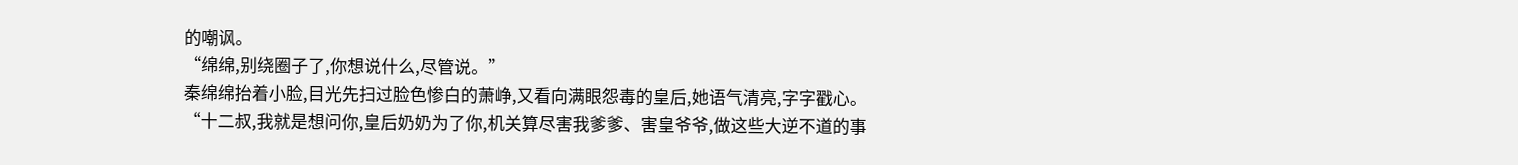的嘲讽。
“绵绵,别绕圈子了,你想说什么,尽管说。”
秦绵绵抬着小脸,目光先扫过脸色惨白的萧峥,又看向满眼怨毒的皇后,她语气清亮,字字戳心。
“十二叔,我就是想问你,皇后奶奶为了你,机关算尽害我爹爹、害皇爷爷,做这些大逆不道的事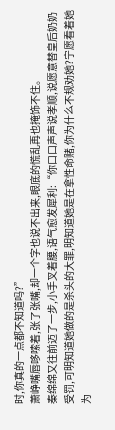时,你真的一点都不知道吗?”
萧峥嘴唇哆嗦着,张了张嘴,却一个字也说不出来,眼底的慌乱再也掩饰不住。
秦绵绵又往前迈了一步,小手叉着腰,语气愈发犀利:“你口口声声说孝顺,说愿意替皇后奶奶受罚,可明知道她做的是杀头的大罪,明知道她是在拿性命赌,你为什么不规劝她?宁愿看着她为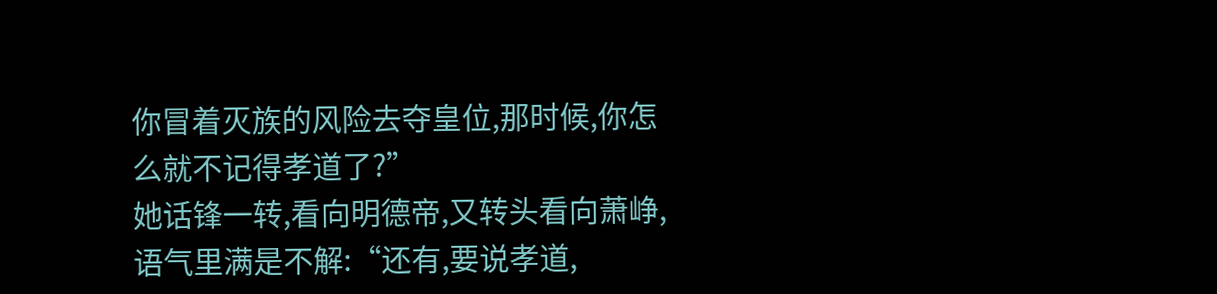你冒着灭族的风险去夺皇位,那时候,你怎么就不记得孝道了?”
她话锋一转,看向明德帝,又转头看向萧峥,语气里满是不解:“还有,要说孝道,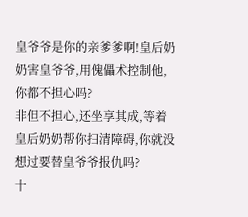皇爷爷是你的亲爹爹啊!皇后奶奶害皇爷爷,用傀儡术控制他,你都不担心吗?
非但不担心,还坐享其成,等着皇后奶奶帮你扫清障碍,你就没想过要替皇爷爷报仇吗?
十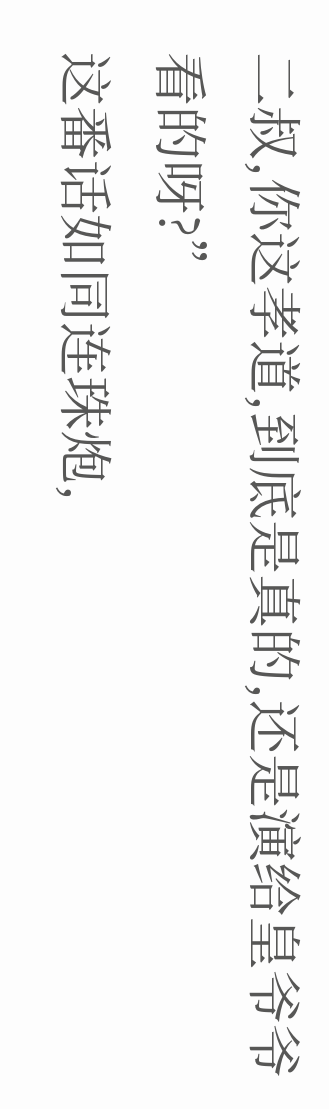二叔,你这孝道,到底是真的,还是演给皇爷爷看的呀?”
这番话如同连珠炮,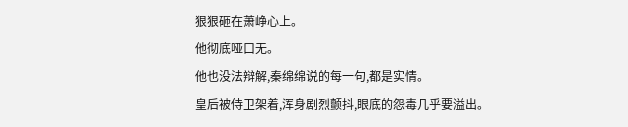狠狠砸在萧峥心上。
他彻底哑口无。
他也没法辩解,秦绵绵说的每一句,都是实情。
皇后被侍卫架着,浑身剧烈颤抖,眼底的怨毒几乎要溢出。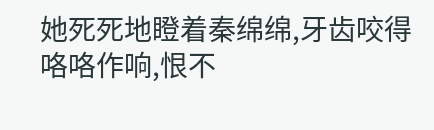她死死地瞪着秦绵绵,牙齿咬得咯咯作响,恨不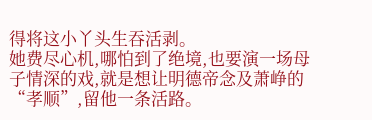得将这小丫头生吞活剥。
她费尽心机,哪怕到了绝境,也要演一场母子情深的戏,就是想让明德帝念及萧峥的“孝顺”,留他一条活路。